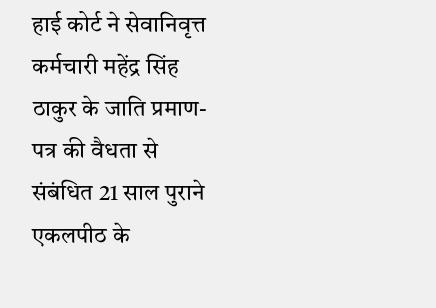हाई कोर्ट ने सेवानिवृत्त कर्मचारी महेंद्र सिंह ठाकुर के जाति प्रमाण-पत्र की वैधता से संबंधित 21 साल पुराने एकलपीठ के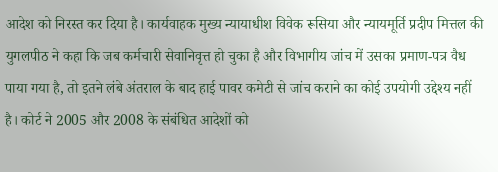आदेश को निरस्त कर दिया है। कार्यवाहक मुख्य न्यायाधीश विवेक रूसिया और न्यायमूर्ति प्रदीप मित्तल की युगलपीठ ने कहा कि जब कर्मचारी सेवानिवृत्त हो चुका है और विभागीय जांच में उसका प्रमाण-पत्र वैध पाया गया है, तो इतने लंबे अंतराल के बाद हाई पावर कमेटी से जांच कराने का कोई उपयोगी उद्देश्य नहीं है। कोर्ट ने 2005 और 2008 के संबंधित आदेशों को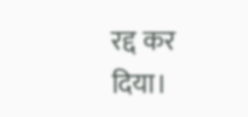रद्द कर दिया।